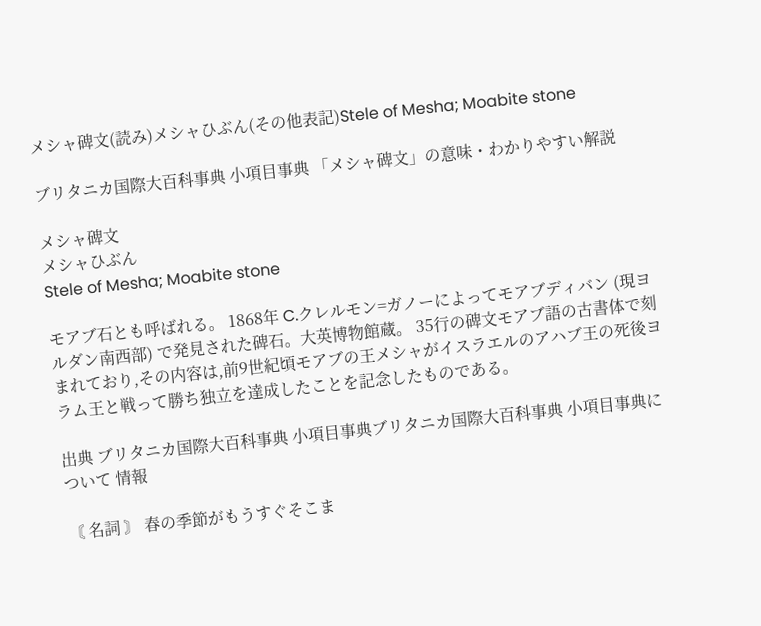メシャ碑文(読み)メシャひぶん(その他表記)Stele of Mesha; Moabite stone

ブリタニカ国際大百科事典 小項目事典 「メシャ碑文」の意味・わかりやすい解説

メシャ碑文
メシャひぶん
Stele of Mesha; Moabite stone

モアブ石とも呼ばれる。 1868年 C.クレルモン=ガノーによってモアブディバン (現ヨルダン南西部) で発見された碑石。大英博物館蔵。 35行の碑文モアブ語の古書体で刻まれており,その内容は,前9世紀頃モアブの王メシャがイスラエルのアハブ王の死後ヨラム王と戦って勝ち独立を達成したことを記念したものである。

出典 ブリタニカ国際大百科事典 小項目事典ブリタニカ国際大百科事典 小項目事典について 情報

〘 名詞 〙 春の季節がもうすぐそこま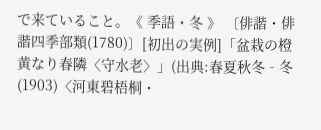で来ていること。《 季語・冬 》 〔俳諧・俳諧四季部類(1780)〕[初出の実例]「盆栽の橙黄なり春隣〈守水老〉」(出典:春夏秋冬‐冬(1903)〈河東碧梧桐・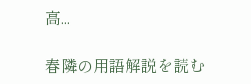高...

春隣の用語解説を読む